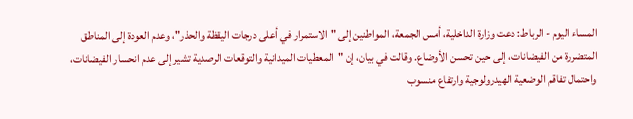المساء اليوم - الرباط: دعت وزارة الداخلية، أمس الجمعة، المواطنين إلى "الاستمرار في أعلى درجات اليقظة والحذر"، وعدم العودة إلى المناطق المتضررة من الفيضانات، إلى حين تحسن الأوضاع. وقالت في بيان، إن "المعطيات الميدانية والتوقعات الرصدية تشير إلى عدم انحسار الفيضانات، واحتمال تفاقم الوضعية الهيدرولوجية وارتفاع منسوب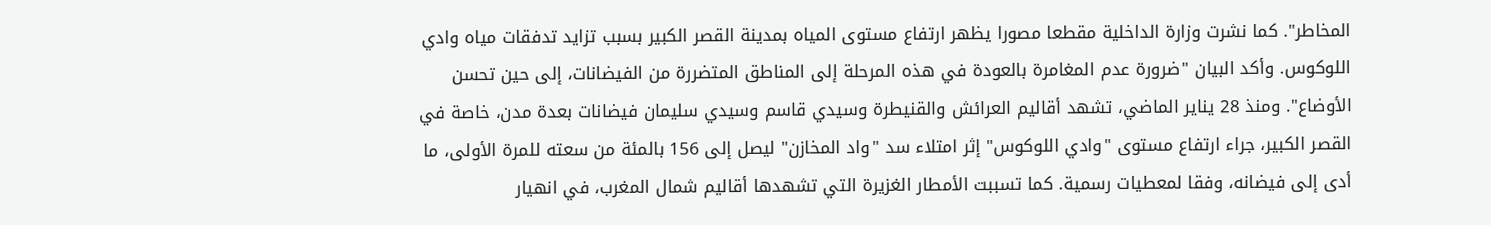المخاطر". كما نشرت وزارة الداخلية مقطعا مصورا يظهر ارتفاع مستوى المياه بمدينة القصر الكبير بسبب تزايد تدفقات مياه وادي اللوكوس. وأكد البيان "ضرورة عدم المغامرة بالعودة في هذه المرحلة إلى المناطق المتضررة من الفيضانات، إلى حين تحسن الأوضاع". ومنذ 28 يناير الماضي، تشهد أقاليم العرائش والقنيطرة وسيدي قاسم وسيدي سليمان فيضانات بعدة مدن، خاصة في القصر الكبير، جراء ارتفاع مستوى "وادي اللوكوس" إثر امتلاء سد "واد المخازن" ليصل إلى 156 بالمئة من سعته للمرة الأولى، ما أدى إلى فيضانه، وفقا لمعطيات رسمية. كما تسببت الأمطار الغزيرة التي تشهدها أقاليم شمال المغرب، في انهيار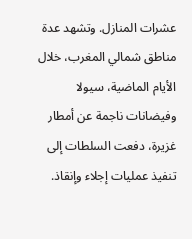عشرات المنازل. وتشهد عدة مناطق شمالي المغرب، خلال الأيام الماضية، سيولا وفيضانات ناجمة عن أمطار غزيرة، دفعت السلطات إلى تنفيذ عمليات إجلاء وإنقاذ.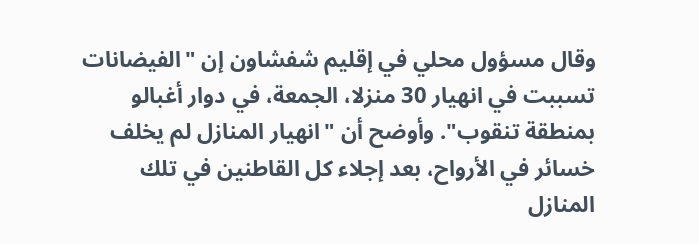وقال مسؤول محلي في إقليم شفشاون إن "الفيضانات تسببت في انهيار 30 منزلا، الجمعة، في دوار أغبالو بمنطقة تنقوب". وأوضح أن "انهيار المنازل لم يخلف خسائر في الأرواح، بعد إجلاء كل القاطنين في تلك المنازل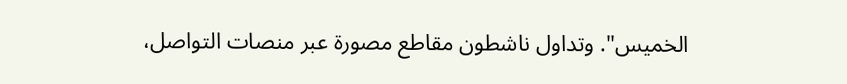الخميس". وتداول ناشطون مقاطع مصورة عبر منصات التواصل،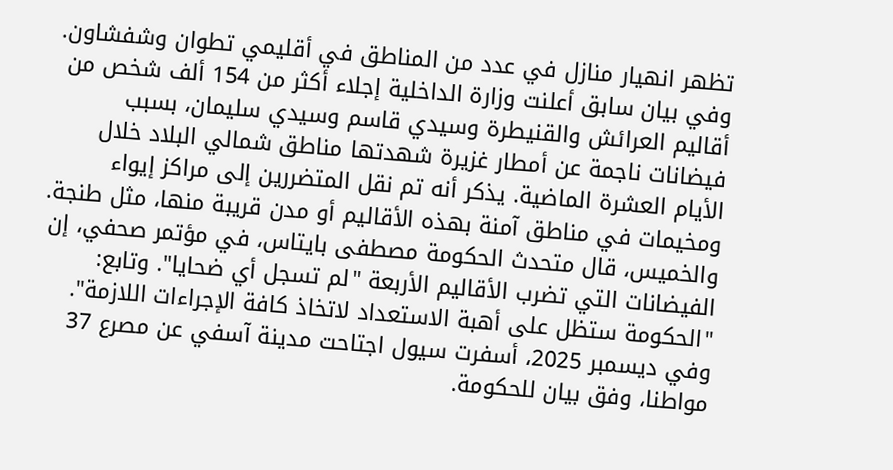تظهر انهيار منازل في عدد من المناطق في أقليمي تطوان وشفشاون. وفي بيان سابق أعلنت وزارة الداخلية إجلاء أكثر من 154 ألف شخص من أقاليم العرائش والقنيطرة وسيدي قاسم وسيدي سليمان، بسبب فيضانات ناجمة عن أمطار غزيرة شهدتها مناطق شمالي البلاد خلال الأيام العشرة الماضية. يذكر أنه تم نقل المتضررين إلى مراكز إيواء ومخيمات في مناطق آمنة بهذه الأقاليم أو مدن قريبة منها، مثل طنجة. والخميس، قال متحدث الحكومة مصطفى بايتاس، في مؤتمر صحفي، إن الفيضانات التي تضرب الأقاليم الأربعة "لم تسجل أي ضحايا". وتابع: "الحكومة ستظل على أهبة الاستعداد لاتخاذ كافة الإجراءات اللازمة". وفي ديسمبر 2025، أسفرت سيول اجتاحت مدينة آسفي عن مصرع 37 مواطنا، وفق بيان للحكومة.